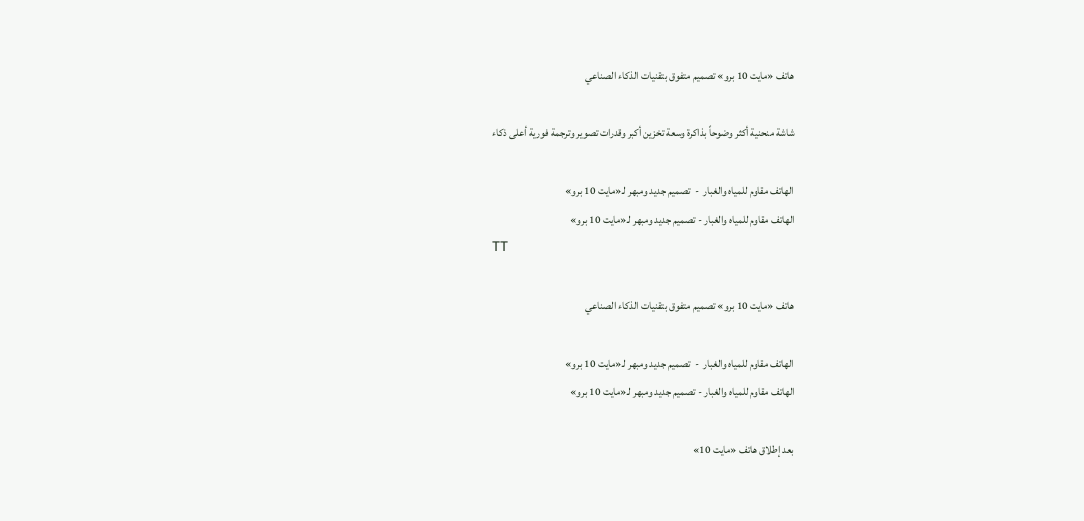هاتف «مايت 10 برو» تصميم متفوق بتقنيات الذكاء الصناعي

شاشة منحنية أكثر وضوحاً بذاكرة وسعة تخزين أكبر وقدرات تصوير وترجمة فورية أعلى ذكاء

الهاتف مقاوم للمياه والغبار  -  تصميم جديد ومبهر لـ«مايت 10 برو»
الهاتف مقاوم للمياه والغبار - تصميم جديد ومبهر لـ«مايت 10 برو»
TT

هاتف «مايت 10 برو» تصميم متفوق بتقنيات الذكاء الصناعي

الهاتف مقاوم للمياه والغبار  -  تصميم جديد ومبهر لـ«مايت 10 برو»
الهاتف مقاوم للمياه والغبار - تصميم جديد ومبهر لـ«مايت 10 برو»

بعد إطلاق هاتف «مايت 10»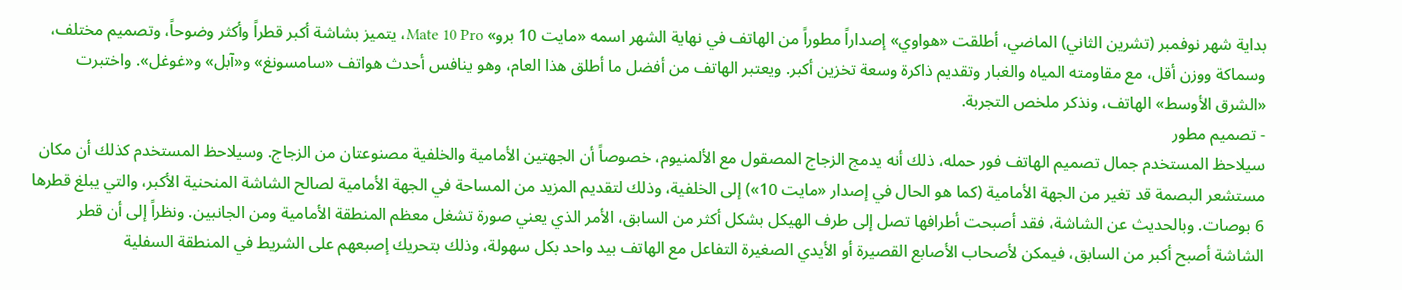بداية شهر نوفمبر (تشرين الثاني) الماضي، أطلقت «هواوي» إصداراً مطوراً من الهاتف في نهاية الشهر اسمه «مايت 10 برو» Mate 10 Pro، يتميز بشاشة أكبر قطراً وأكثر وضوحاً، وتصميم مختلف، وسماكة ووزن أقل، مع مقاومته المياه والغبار وتقديم ذاكرة وسعة تخزين أكبر. ويعتبر الهاتف من أفضل ما أطلق هذا العام، وهو ينافس أحدث هواتف «سامسونغ» و«آبل» و«غوغل». واختبرت «الشرق الأوسط» الهاتف، ونذكر ملخص التجربة.
- تصميم مطور
سيلاحظ المستخدم جمال تصميم الهاتف فور حمله، ذلك أنه يدمج الزجاج المصقول مع الألمنيوم، خصوصاً أن الجهتين الأمامية والخلفية مصنوعتان من الزجاج. وسيلاحظ المستخدم كذلك أن مكان مستشعر البصمة قد تغير من الجهة الأمامية (كما هو الحال في إصدار «مايت 10») إلى الخلفية، وذلك لتقديم المزيد من المساحة في الجهة الأمامية لصالح الشاشة المنحنية الأكبر، والتي يبلغ قطرها 6 بوصات. وبالحديث عن الشاشة، فقد أصبحت أطرافها تصل إلى طرف الهيكل بشكل أكثر من السابق، الأمر الذي يعني صورة تشغل معظم المنطقة الأمامية ومن الجانبين. ونظراً إلى أن قطر الشاشة أصبح أكبر من السابق، فيمكن لأصحاب الأصابع القصيرة أو الأيدي الصغيرة التفاعل مع الهاتف بيد واحد بكل سهولة، وذلك بتحريك إصبعهم على الشريط في المنطقة السفلية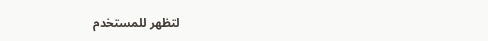لتظهر للمستخدم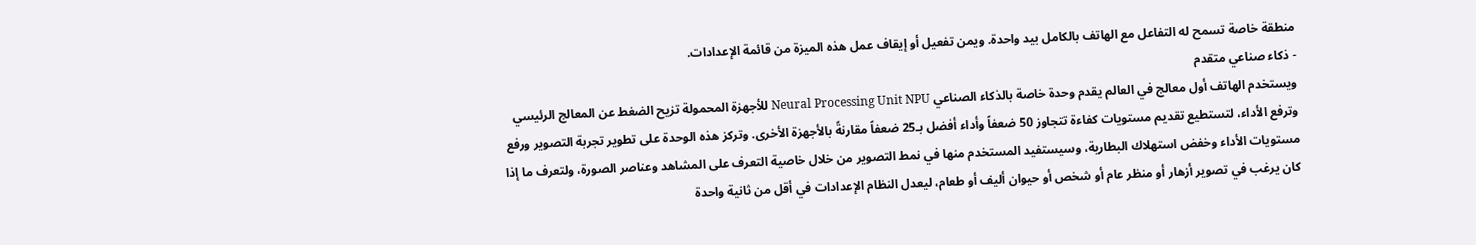منطقة خاصة تسمح له التفاعل مع الهاتف بالكامل بيد واحدة. ويمن تفعيل أو إيقاف عمل هذه الميزة من قائمة الإعدادات.
- ذكاء صناعي متقدم
ويستخدم الهاتف أول معالج في العالم يقدم وحدة خاصة بالذكاء الصناعي Neural Processing Unit NPU للأجهزة المحمولة تزيح الضغط عن المعالج الرئيسي وترفع الأداء، لتستطيع تقديم مستويات كفاءة تتجاوز 50 ضعفاً وأداء أفضل بـ25 ضعفاً مقارنةً بالأجهزة الأخرى. وتركز هذه الوحدة على تطوير تجربة التصوير ورفع مستويات الأداء وخفض استهلاك البطارية، وسيستفيد المستخدم منها في نمط التصوير من خلال خاصية التعرف على المشاهد وعناصر الصورة، ولتعرف ما إذا كان يرغب في تصوير أزهار أو منظر عام أو شخص أو حيوان أليف أو طعام، ليعدل النظام الإعدادات في أقل من ثانية واحدة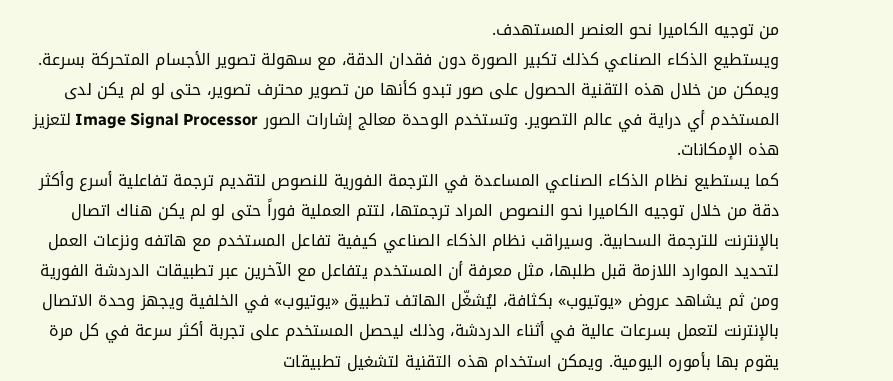من توجيه الكاميرا نحو العنصر المستهدف.
ويستطيع الذكاء الصناعي كذلك تكبير الصورة دون فقدان الدقة، مع سهولة تصوير الأجسام المتحركة بسرعة. ويمكن من خلال هذه التقنية الحصول على صور تبدو كأنها من تصوير محترف تصوير، حتى لو لم يكن لدى المستخدم أي دراية في عالم التصوير. وتستخدم الوحدة معالج إشارات الصور Image Signal Processor لتعزيز هذه الإمكانات.
كما يستطيع نظام الذكاء الصناعي المساعدة في الترجمة الفورية للنصوص لتقديم ترجمة تفاعلية أسرع وأكثر دقة من خلال توجيه الكاميرا نحو النصوص المراد ترجمتها، لتتم العملية فوراً حتى لو لم يكن هناك اتصال بالإنترنت للترجمة السحابية. وسيراقب نظام الذكاء الصناعي كيفية تفاعل المستخدم مع هاتفه ونزعات العمل لتحديد الموارد اللازمة قبل طلبها، مثل معرفة أن المستخدم يتفاعل مع الآخرين عبر تطبيقات الدردشة الفورية ومن ثم يشاهد عروض «يوتيوب» بكثافة، ليُشغّل الهاتف تطبيق «يوتيوب» في الخلفية ويجهز وحدة الاتصال بالإنترنت لتعمل بسرعات عالية في أثناء الدردشة، وذلك ليحصل المستخدم على تجربة أكثر سرعة في كل مرة يقوم بها بأموره اليومية. ويمكن استخدام هذه التقنية لتشغيل تطبيقات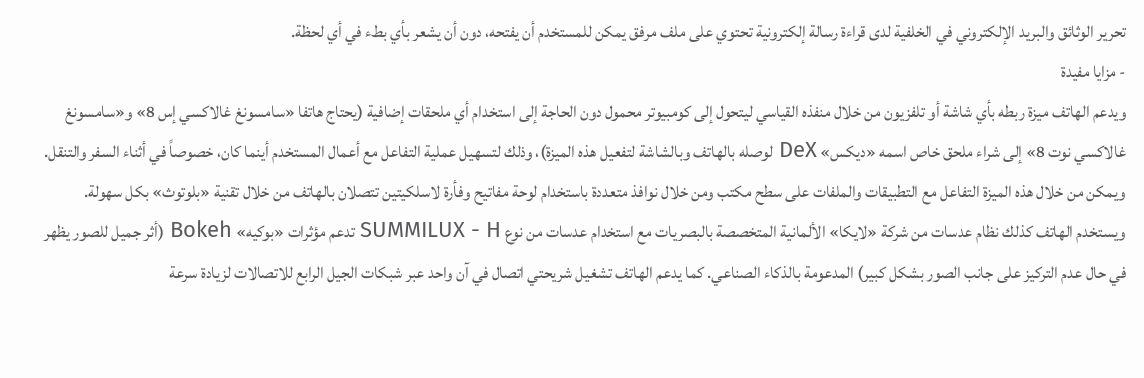تحرير الوثائق والبريد الإلكتروني في الخلفية لدى قراءة رسالة إلكترونية تحتوي على ملف مرفق يمكن للمستخدم أن يفتحه، دون أن يشعر بأي بطء في أي لحظة.
- مزايا مفيدة
ويدعم الهاتف ميزة ربطه بأي شاشة أو تلفزيون من خلال منفذه القياسي ليتحول إلى كومبيوتر محمول دون الحاجة إلى استخدام أي ملحقات إضافية (يحتاج هاتفا «سامسونغ غالاكسي إس 8» و«سامسونغ غالاكسي نوت 8» إلى شراء ملحق خاص اسمه «ديكس» DeX لوصله بالهاتف وبالشاشة لتفعيل هذه الميزة)، وذلك لتسهيل عملية التفاعل مع أعمال المستخدم أينما كان، خصوصاً في أثناء السفر والتنقل. ويمكن من خلال هذه الميزة التفاعل مع التطبيقات والملفات على سطح مكتب ومن خلال نوافذ متعددة باستخدام لوحة مفاتيح وفأرة لاسلكيتين تتصلان بالهاتف من خلال تقنية «بلوتوث» بكل سهولة.
ويستخدم الهاتف كذلك نظام عدسات من شركة «لايكا» الألمانية المتخصصة بالبصريات مع استخدام عدسات من نوع SUMMILUX - H تدعم مؤثرات «بوكيه» Bokeh (أثر جميل للصور يظهر في حال عدم التركيز على جانب الصور بشكل كبير) المدعومة بالذكاء الصناعي. كما يدعم الهاتف تشغيل شريحتي اتصال في آن واحد عبر شبكات الجيل الرابع للاتصالات لزيادة سرعة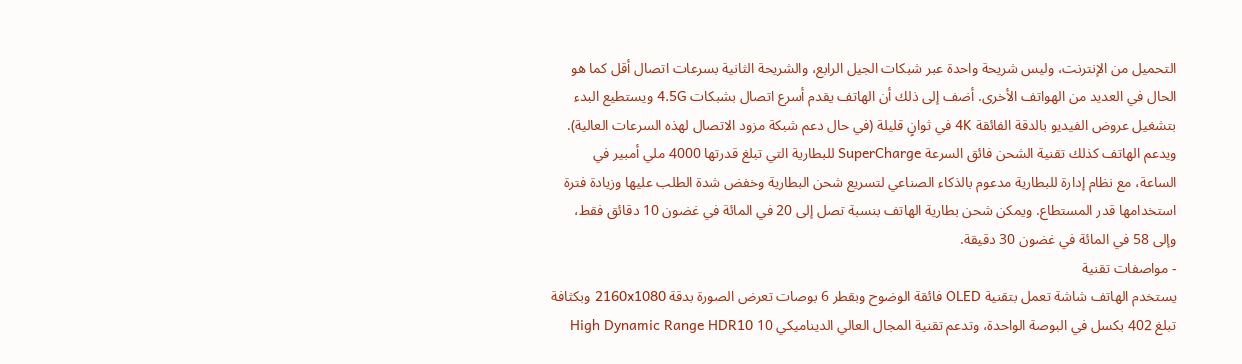التحميل من الإنترنت، وليس شريحة واحدة عبر شبكات الجيل الرابع، والشريحة الثانية بسرعات اتصال أقل كما هو الحال في العديد من الهواتف الأخرى. أضف إلى ذلك أن الهاتف يقدم أسرع اتصال بشبكات 4.5G ويستطيع البدء بتشغيل عروض الفيديو بالدقة الفائقة 4K في ثوانٍ قليلة (في حال دعم شبكة مزود الاتصال لهذه السرعات العالية).
ويدعم الهاتف كذلك تقنية الشحن فائق السرعة SuperCharge للبطارية التي تبلغ قدرتها 4000 ملي أمبير في الساعة، مع نظام إدارة للبطارية مدعوم بالذكاء الصناعي لتسريع شحن البطارية وخفض شدة الطلب عليها وزيادة فترة استخدامها قدر المستطاع. ويمكن شحن بطارية الهاتف بنسبة تصل إلى 20 في المائة في غضون 10 دقائق فقط، وإلى 58 في المائة في غضون 30 دقيقة.
- مواصفات تقنية
يستخدم الهاتف شاشة تعمل بتقنية OLED فائقة الوضوح وبقطر 6 بوصات تعرض الصورة بدقة 2160x1080 وبكثافة تبلغ 402 بكسل في البوصة الواحدة، وتدعم تقنية المجال العالي الديناميكي 10 High Dynamic Range HDR10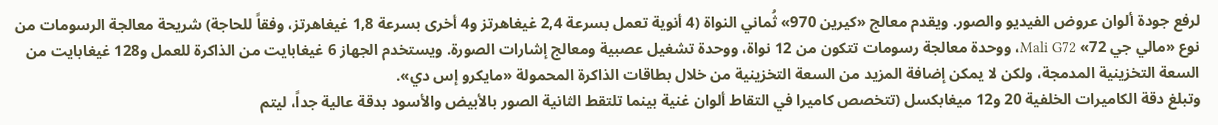لرفع جودة ألوان عروض الفيديو والصور. ويقدم معالج «كيرين 970» ثُماني النواة (4 أنوية تعمل بسرعة 2,4 غيغاهرتز و4 أخرى بسرعة 1,8 غيغاهرتز، وفقاً للحاجة) شريحة معالجة الرسومات من نوع «مالي جي 72» Mali G72، ووحدة معالجة رسومات تتكون من 12 نواة، ووحدة تشغيل عصبية ومعالج إشارات الصورة. ويستخدم الجهاز 6 غيغابايت من الذاكرة للعمل و128 غيغابايت من السعة التخزينية المدمجة، ولكن لا يمكن إضافة المزيد من السعة التخزينية من خلال بطاقات الذاكرة المحمولة «مايكرو إس دي».
وتبلغ دقة الكاميرات الخلفية 20 و12 ميغابكسل (تتخصص كاميرا في التقاط ألوان غنية بينما تلتقط الثانية الصور بالأبيض والأسود بدقة عالية جداً، ليتم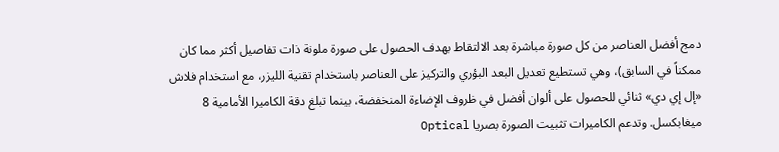دمج أفضل العناصر من كل صورة مباشرة بعد الالتقاط بهدف الحصول على صورة ملونة ذات تفاصيل أكثر مما كان ممكناً في السابق)، وهي تستطيع تعديل البعد البؤري والتركيز على العناصر باستخدام تقنية الليزر، مع استخدام فلاش «إل إي دي» ثنائي للحصول على ألوان أفضل في ظروف الإضاءة المنخفضة، بينما تبلغ دقة الكاميرا الأمامية 8 ميغابكسل. وتدعم الكاميرات تثبيت الصورة بصريا Optical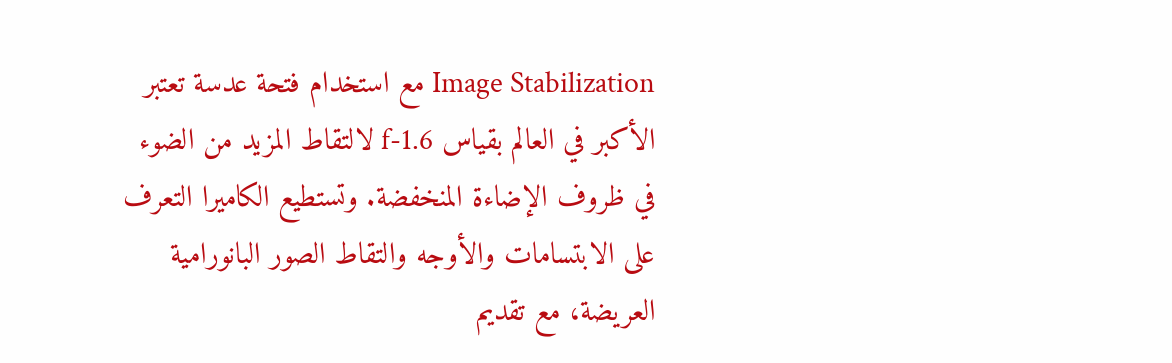Image Stabilization مع استخدام فتحة عدسة تعتبر الأكبر في العالم بقياس f-1.6 لالتقاط المزيد من الضوء في ظروف الإضاءة المنخفضة. وتستطيع الكاميرا التعرف على الابتسامات والأوجه والتقاط الصور البانورامية العريضة، مع تقديم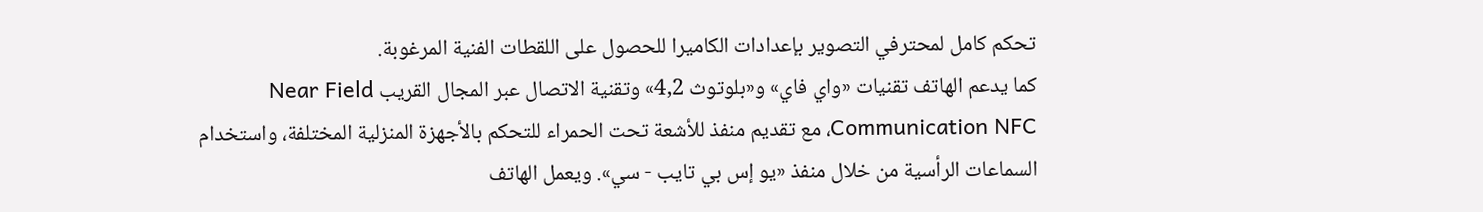تحكم كامل لمحترفي التصوير بإعدادات الكاميرا للحصول على اللقطات الفنية المرغوبة.
كما يدعم الهاتف تقنيات «واي فاي» و«بلوتوث 4,2» وتقنية الاتصال عبر المجال القريب Near Field Communication NFC، مع تقديم منفذ للأشعة تحت الحمراء للتحكم بالأجهزة المنزلية المختلفة، واستخدام السماعات الرأسية من خلال منفذ «يو إس بي تايب - سي». ويعمل الهاتف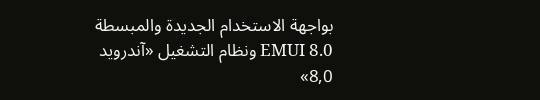بواجهة الاستخدام الجديدة والمبسطة EMUI 8.0 ونظام التشغيل «آندرويد 8,0»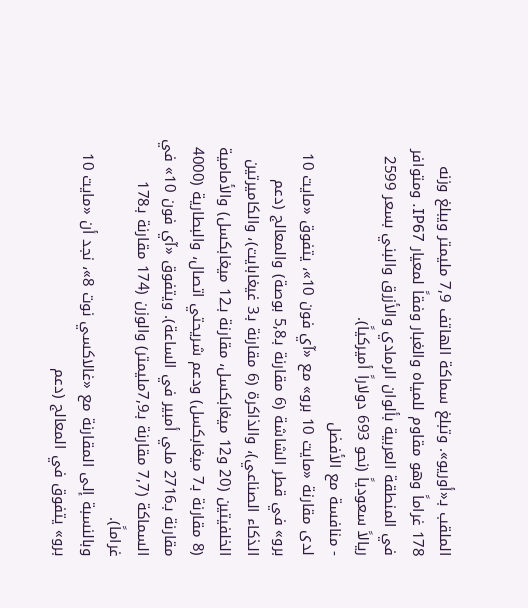الملقب بـ«أوريو». وتبلغ سماكة الهاتف 7,9 مليمتر ويبلغ وزنه 178 غراماً وهو مقاوم للمياه والغبار وفقاً لمعيار IP67. ومتوافر في المنطقة العربية بألوان الرمادي والأزرق والبني بسعر 2599 ريالاً سعودياً (نحو 693 دولاراً أميركياً).
- منافسة مع الأفضل
لدى مقارنة «مايت 10 برو» مع «آي فون 10»، يتفوق «مايت 10 برو» في قطر الشاشة (6 مقارنة بـ5,8 بوصة) والمعالج (دعم الذكاء الصناعي)، والذاكرة (6 مقارنة بـ3 غيغابايت)، والكاميرتين الخلفيتين (20 و12 ميغابكسل، مقارنة بـ12 ميغابكسل) والأمامية (8 مقارنة بـ7 ميغابكسل) ودعم شريحتي اتصال، والبطارية (4000 مقارنة بـ2716 ملي أمبير في الساعة). ويتفوق «آي فون 10» في السماكة (7,7 مقارنة بـ7,9مليمتر) والوزن (174 مقارنة بـ178 غراماً).
وبالنسبة إلى المقارنة مع «غالاكسي نوت 8»، نجد أن «مايت 10 برو» يتفوق في المعالج (دعم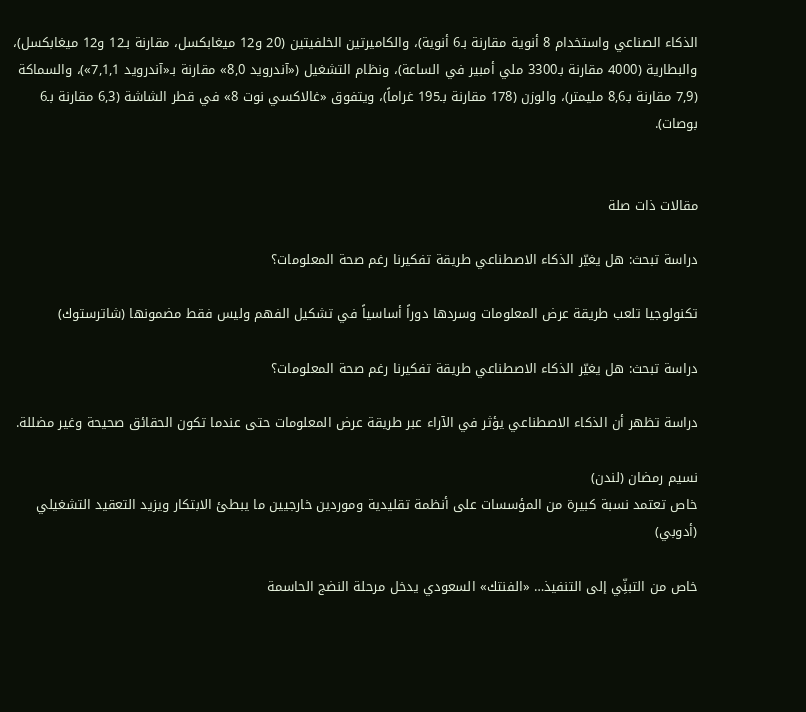الذكاء الصناعي واستخدام 8 أنوية مقارنة بـ6 أنوية)، والكاميرتين الخلفيتين (20 و12 ميغابكسل، مقارنة بـ12 و12 ميغابكسل)، والبطارية (4000 مقارنة بـ3300 ملي أمبير في الساعة)، ونظام التشغيل («آندرويد 8,0» مقارنة بـ«آندرويد 7,1,1»)، والسماكة (7,9 مقارنة بـ8,6 مليمتر)، والوزن (178 مقارنة بـ195 غراماً)، ويتفوق «غالاكسي نوت 8» في قطر الشاشة (6,3 مقارنة بـ6 بوصات).


مقالات ذات صلة

دراسة تبحث: هل يغيّر الذكاء الاصطناعي طريقة تفكيرنا رغم صحة المعلومات؟

تكنولوجيا تلعب طريقة عرض المعلومات وسردها دوراً أساسياً في تشكيل الفهم وليس فقط مضمونها (شاترستوك)

دراسة تبحث: هل يغيّر الذكاء الاصطناعي طريقة تفكيرنا رغم صحة المعلومات؟

دراسة تظهر أن الذكاء الاصطناعي يؤثر في الآراء عبر طريقة عرض المعلومات حتى عندما تكون الحقائق صحيحة وغير مضللة.

نسيم رمضان (لندن)
خاص تعتمد نسبة كبيرة من المؤسسات على أنظمة تقليدية وموردين خارجيين ما يبطئ الابتكار ويزيد التعقيد التشغيلي (أدوبي)

خاص من التبنِّي إلى التنفيذ… «الفنتك» السعودي يدخل مرحلة النضج الحاسمة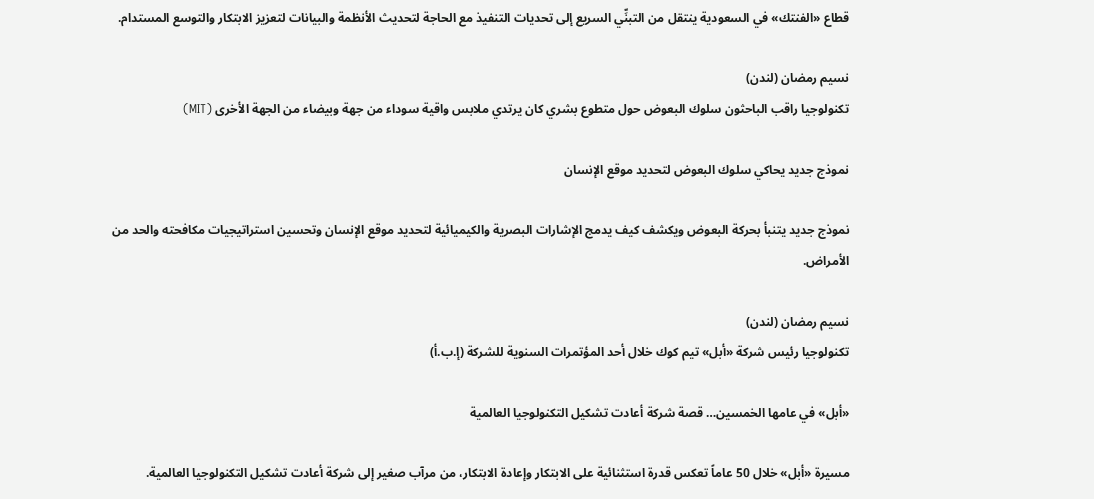قطاع «الفنتك» في السعودية ينتقل من التبنِّي السريع إلى تحديات التنفيذ مع الحاجة لتحديث الأنظمة والبيانات لتعزيز الابتكار والتوسع المستدام.

نسيم رمضان (لندن)
تكنولوجيا راقب الباحثون سلوك البعوض حول متطوع بشري كان يرتدي ملابس واقية سوداء من جهة وبيضاء من الجهة الأخرى (MIT)

نموذج جديد يحاكي سلوك البعوض لتحديد موقع الإنسان

نموذج جديد يتنبأ بحركة البعوض ويكشف كيف يدمج الإشارات البصرية والكيميائية لتحديد موقع الإنسان وتحسين استراتيجيات مكافحته والحد من الأمراض.

نسيم رمضان (لندن)
تكنولوجيا رئيس شركة «أبل» تيم كوك خلال أحد المؤتمرات السنوية للشركة (إ.ب.أ)

«أبل» في عامها الخمسين… قصة شركة أعادت تشكيل التكنولوجيا العالمية

مسيرة «أبل» خلال 50 عاماً تعكس قدرة استثنائية على الابتكار وإعادة الابتكار، من مرآب صغير إلى شركة أعادت تشكيل التكنولوجيا العالمية.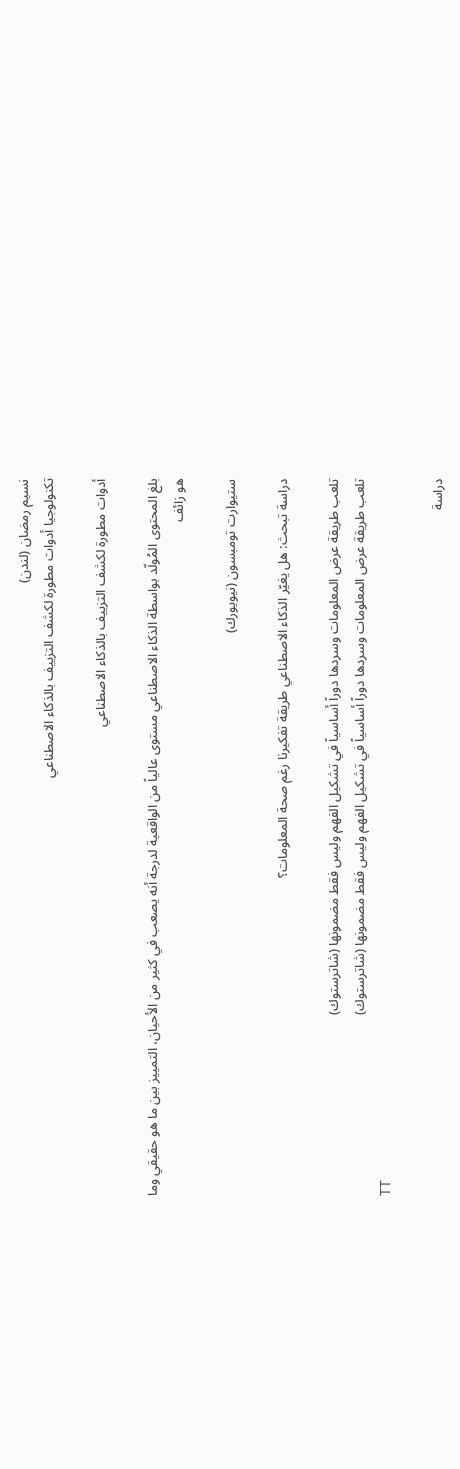نسيم رمضان (لندن)
تكنولوجيا أدوات مطورة لكشف التزييف بالذكاء الاصطناعي

أدوات مطورة لكشف التزييف بالذكاء الاصطناعي

بلغ المحتوى المُولّد بواسطة الذكاء الاصطناعي مستوى عالياً من الواقعية لدرجة أنه يصعب في كثير من الأحيان، التمييز بين ما هو حقيقي وما هو زائف

ستيوارت تومبسون (نيويورك)

دراسة تبحث: هل يغيّر الذكاء الاصطناعي طريقة تفكيرنا رغم صحة المعلومات؟

تلعب طريقة عرض المعلومات وسردها دوراً أساسياً في تشكيل الفهم وليس فقط مضمونها (شاترستوك)
تلعب طريقة عرض المعلومات وسردها دوراً أساسياً في تشكيل الفهم وليس فقط مضمونها (شاترستوك)
TT

دراسة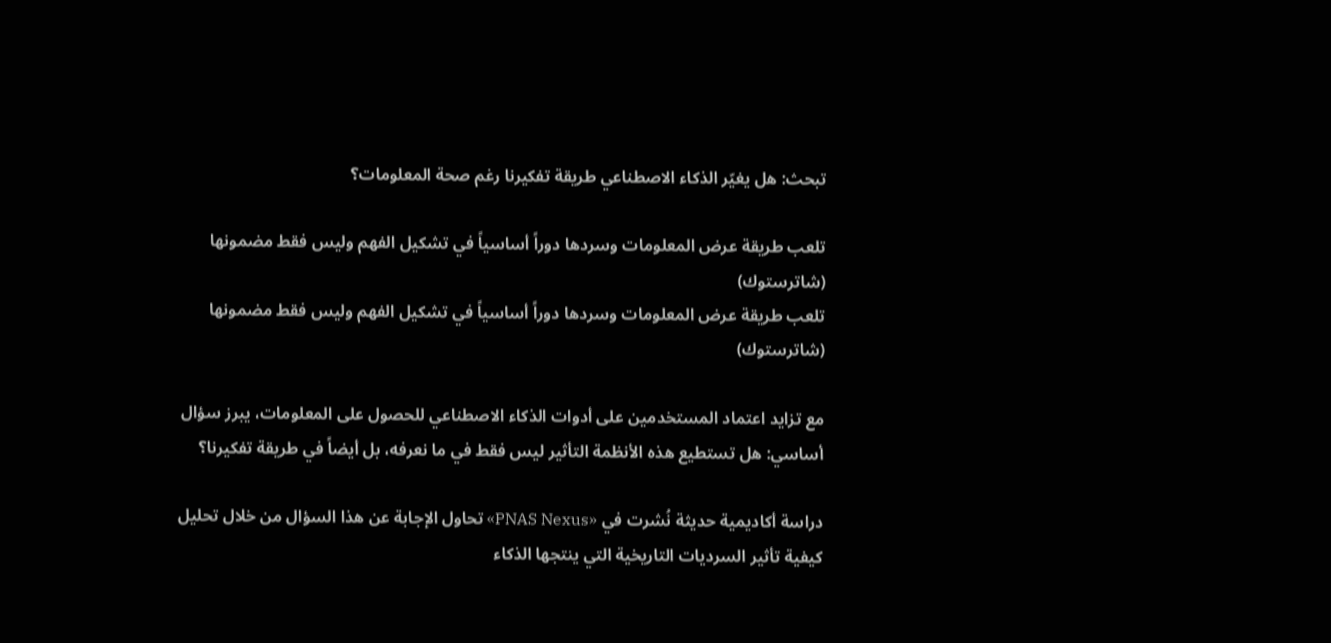تبحث: هل يغيّر الذكاء الاصطناعي طريقة تفكيرنا رغم صحة المعلومات؟

تلعب طريقة عرض المعلومات وسردها دوراً أساسياً في تشكيل الفهم وليس فقط مضمونها (شاترستوك)
تلعب طريقة عرض المعلومات وسردها دوراً أساسياً في تشكيل الفهم وليس فقط مضمونها (شاترستوك)

مع تزايد اعتماد المستخدمين على أدوات الذكاء الاصطناعي للحصول على المعلومات، يبرز سؤال أساسي: هل تستطيع هذه الأنظمة التأثير ليس فقط في ما نعرفه، بل أيضاً في طريقة تفكيرنا؟

دراسة أكاديمية حديثة نُشرت في «PNAS Nexus» تحاول الإجابة عن هذا السؤال من خلال تحليل كيفية تأثير السرديات التاريخية التي ينتجها الذكاء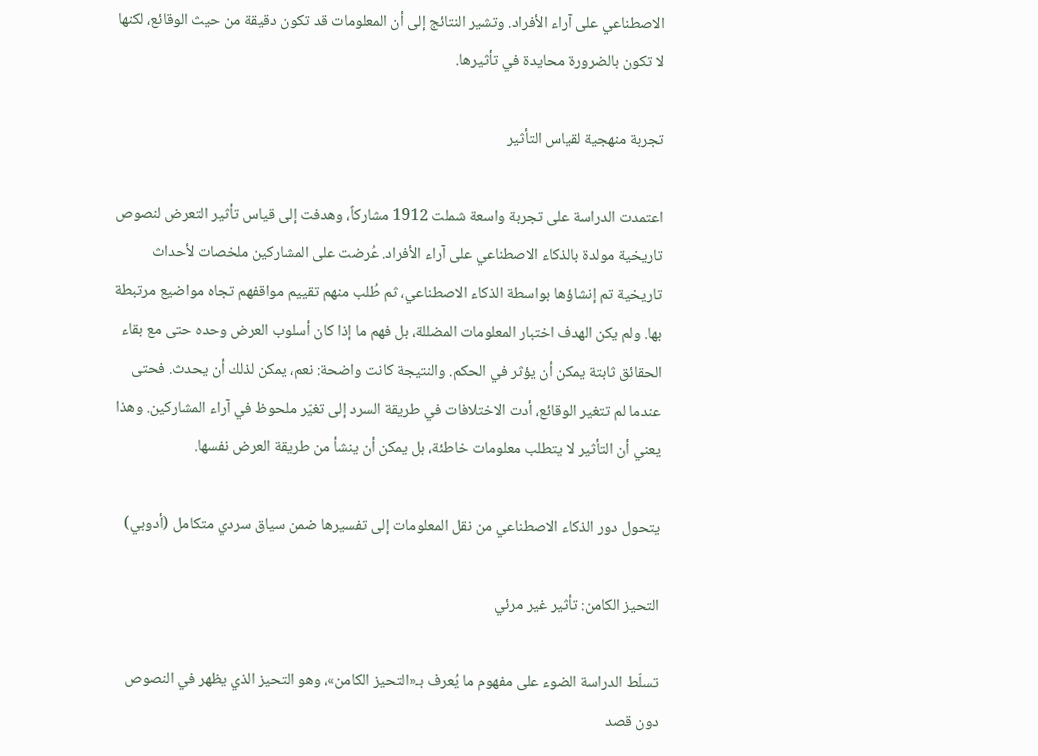الاصطناعي على آراء الأفراد. وتشير النتائج إلى أن المعلومات قد تكون دقيقة من حيث الوقائع، لكنها لا تكون بالضرورة محايدة في تأثيرها.

تجربة منهجية لقياس التأثير

اعتمدت الدراسة على تجربة واسعة شملت 1912 مشاركاً، وهدفت إلى قياس تأثير التعرض لنصوص تاريخية مولدة بالذكاء الاصطناعي على آراء الأفراد. عُرضت على المشاركين ملخصات لأحداث تاريخية تم إنشاؤها بواسطة الذكاء الاصطناعي، ثم طُلب منهم تقييم مواقفهم تجاه مواضيع مرتبطة بها. ولم يكن الهدف اختبار المعلومات المضللة، بل فهم ما إذا كان أسلوب العرض وحده حتى مع بقاء الحقائق ثابتة يمكن أن يؤثر في الحكم. والنتيجة كانت واضحة: نعم، يمكن لذلك أن يحدث. فحتى عندما لم تتغير الوقائع، أدت الاختلافات في طريقة السرد إلى تغيّر ملحوظ في آراء المشاركين. وهذا يعني أن التأثير لا يتطلب معلومات خاطئة، بل يمكن أن ينشأ من طريقة العرض نفسها.

يتحول دور الذكاء الاصطناعي من نقل المعلومات إلى تفسيرها ضمن سياق سردي متكامل (أدوبي)

التحيز الكامن: تأثير غير مرئي

تسلّط الدراسة الضوء على مفهوم ما يُعرف بـ«التحيز الكامن»، وهو التحيز الذي يظهر في النصوص دون قصد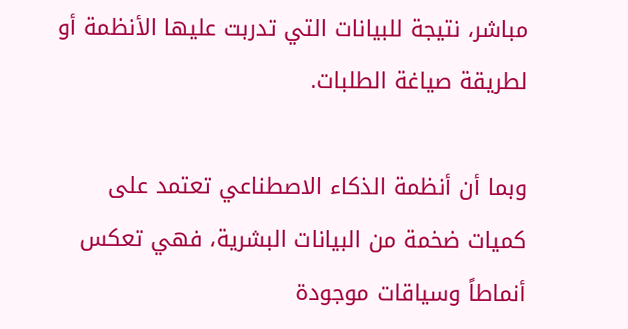مباشر، نتيجة للبيانات التي تدربت عليها الأنظمة أو لطريقة صياغة الطلبات.

وبما أن أنظمة الذكاء الاصطناعي تعتمد على كميات ضخمة من البيانات البشرية، فهي تعكس أنماطاً وسياقات موجودة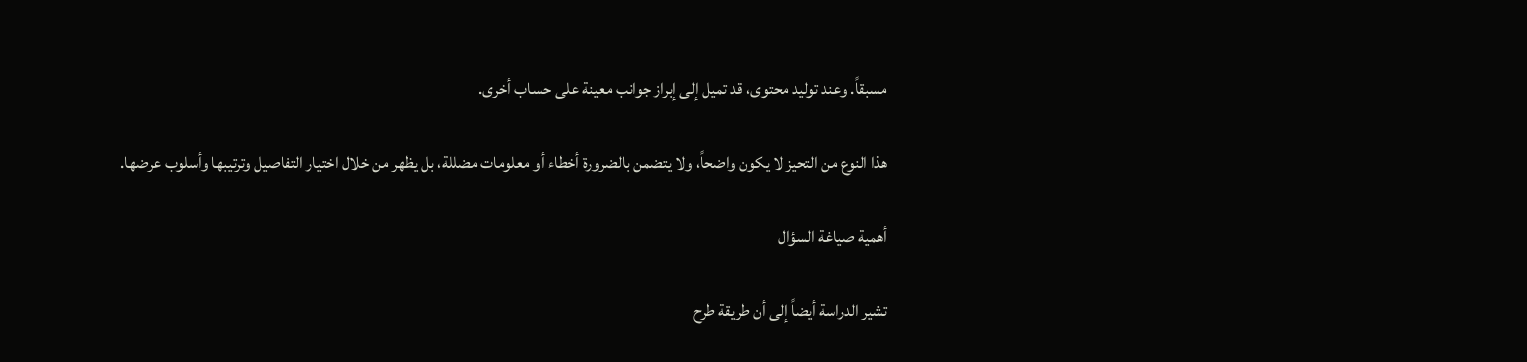مسبقاً. وعند توليد محتوى، قد تميل إلى إبراز جوانب معينة على حساب أخرى.

هذا النوع من التحيز لا يكون واضحاً، ولا يتضمن بالضرورة أخطاء أو معلومات مضللة، بل يظهر من خلال اختيار التفاصيل وترتيبها وأسلوب عرضها.

أهمية صياغة السؤال

تشير الدراسة أيضاً إلى أن طريقة طرح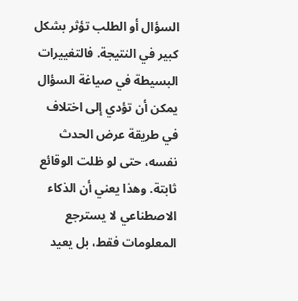السؤال أو الطلب تؤثر بشكل كبير في النتيجة. فالتغييرات البسيطة في صياغة السؤال يمكن أن تؤدي إلى اختلاف في طريقة عرض الحدث نفسه، حتى لو ظلت الوقائع ثابتة. وهذا يعني أن الذكاء الاصطناعي لا يسترجع المعلومات فقط، بل يعيد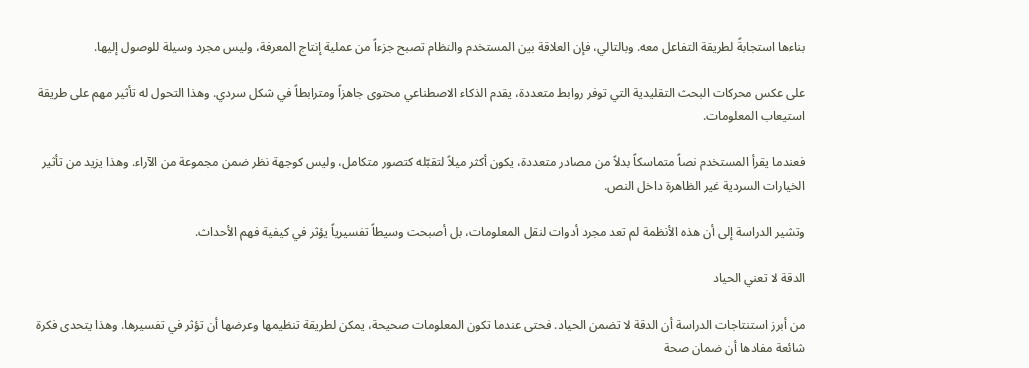بناءها استجابةً لطريقة التفاعل معه. وبالتالي، فإن العلاقة بين المستخدم والنظام تصبح جزءاً من عملية إنتاج المعرفة، وليس مجرد وسيلة للوصول إليها.

على عكس محركات البحث التقليدية التي توفر روابط متعددة، يقدم الذكاء الاصطناعي محتوى جاهزاً ومترابطاً في شكل سردي. وهذا التحول له تأثير مهم على طريقة استيعاب المعلومات.

فعندما يقرأ المستخدم نصاً متماسكاً بدلاً من مصادر متعددة، يكون أكثر ميلاً لتقبّله كتصور متكامل، وليس كوجهة نظر ضمن مجموعة من الآراء. وهذا يزيد من تأثير الخيارات السردية غير الظاهرة داخل النص.

وتشير الدراسة إلى أن هذه الأنظمة لم تعد مجرد أدوات لنقل المعلومات، بل أصبحت وسيطاً تفسيرياً يؤثر في كيفية فهم الأحداث.

الدقة لا تعني الحياد

من أبرز استنتاجات الدراسة أن الدقة لا تضمن الحياد. فحتى عندما تكون المعلومات صحيحة، يمكن لطريقة تنظيمها وعرضها أن تؤثر في تفسيرها. وهذا يتحدى فكرة شائعة مفادها أن ضمان صحة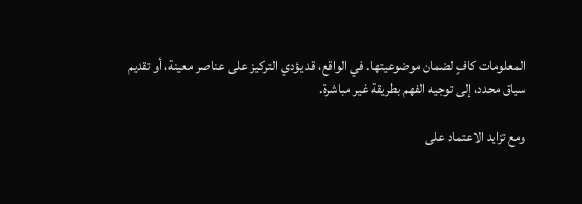المعلومات كافٍ لضمان موضوعيتها. في الواقع، قد يؤدي التركيز على عناصر معينة، أو تقديم سياق محدد، إلى توجيه الفهم بطريقة غير مباشرة.

ومع تزايد الاعتماد على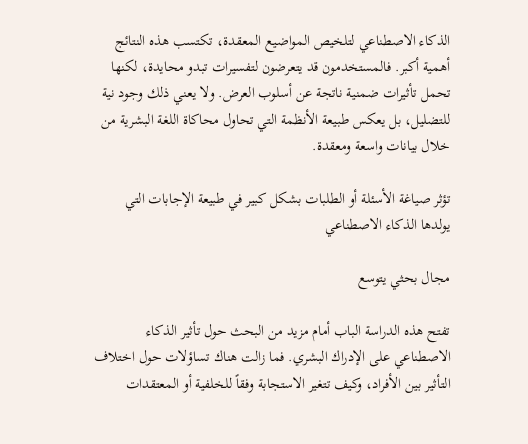الذكاء الاصطناعي لتلخيص المواضيع المعقدة، تكتسب هذه النتائج أهمية أكبر. فالمستخدمون قد يتعرضون لتفسيرات تبدو محايدة، لكنها تحمل تأثيرات ضمنية ناتجة عن أسلوب العرض. ولا يعني ذلك وجود نية للتضليل، بل يعكس طبيعة الأنظمة التي تحاول محاكاة اللغة البشرية من خلال بيانات واسعة ومعقدة.

تؤثر صياغة الأسئلة أو الطلبات بشكل كبير في طبيعة الإجابات التي يولدها الذكاء الاصطناعي

مجال بحثي يتوسع

تفتح هذه الدراسة الباب أمام مزيد من البحث حول تأثير الذكاء الاصطناعي على الإدراك البشري. فما زالت هناك تساؤلات حول اختلاف التأثير بين الأفراد، وكيف تتغير الاستجابة وفقاً للخلفية أو المعتقدات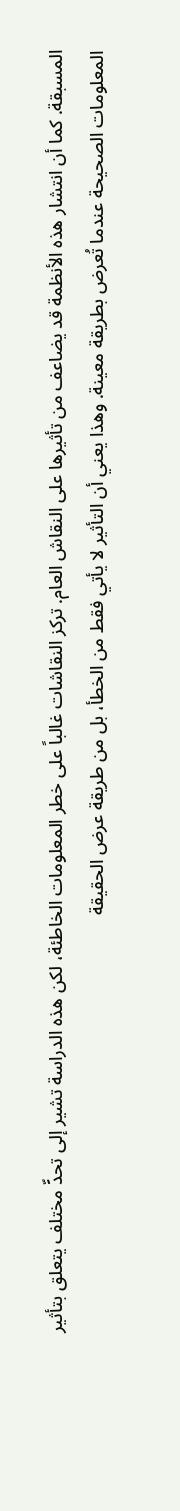المسبقة. كما أن انتشار هذه الأنظمة قد يضاعف من تأثيرها على النقاش العام. تركز النقاشات غالباً على خطر المعلومات الخاطئة، لكن هذه الدراسة تشير إلى تحدٍّ مختلف يتعلق بتأثير المعلومات الصحيحة عندما تُعرض بطريقة معينة. وهذا يعني أن التأثير لا يأتي فقط من الخطأ، بل من طريقة عرض الحقيقة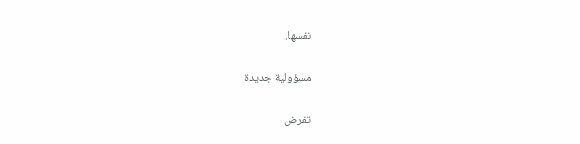نفسها.

مسؤولية جديدة

تفرض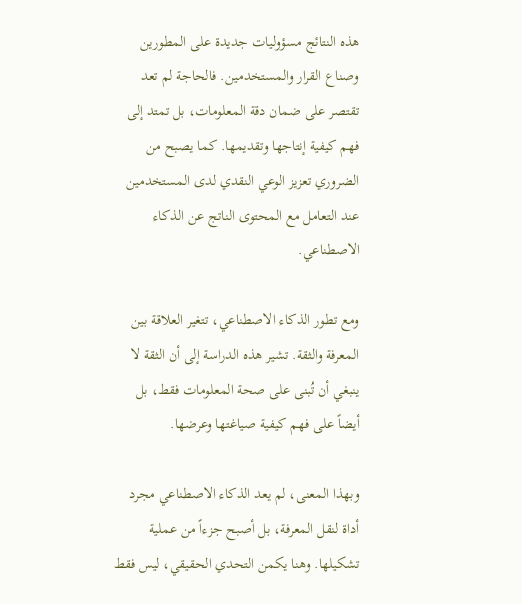هذه النتائج مسؤوليات جديدة على المطورين وصناع القرار والمستخدمين. فالحاجة لم تعد تقتصر على ضمان دقة المعلومات، بل تمتد إلى فهم كيفية إنتاجها وتقديمها. كما يصبح من الضروري تعزيز الوعي النقدي لدى المستخدمين عند التعامل مع المحتوى الناتج عن الذكاء الاصطناعي.

ومع تطور الذكاء الاصطناعي، تتغير العلاقة بين المعرفة والثقة. تشير هذه الدراسة إلى أن الثقة لا ينبغي أن تُبنى على صحة المعلومات فقط، بل أيضاً على فهم كيفية صياغتها وعرضها.

وبهذا المعنى، لم يعد الذكاء الاصطناعي مجرد أداة لنقل المعرفة، بل أصبح جزءاً من عملية تشكيلها. وهنا يكمن التحدي الحقيقي، ليس فقط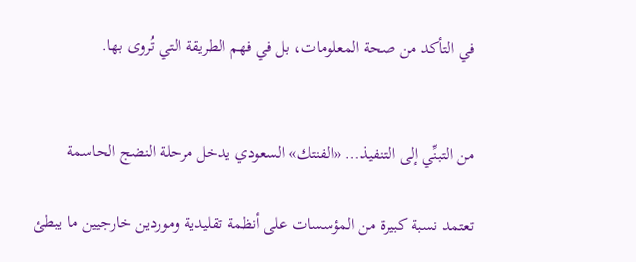في التأكد من صحة المعلومات، بل في فهم الطريقة التي تُروى بها.


من التبنِّي إلى التنفيذ… «الفنتك» السعودي يدخل مرحلة النضج الحاسمة

تعتمد نسبة كبيرة من المؤسسات على أنظمة تقليدية وموردين خارجيين ما يبطئ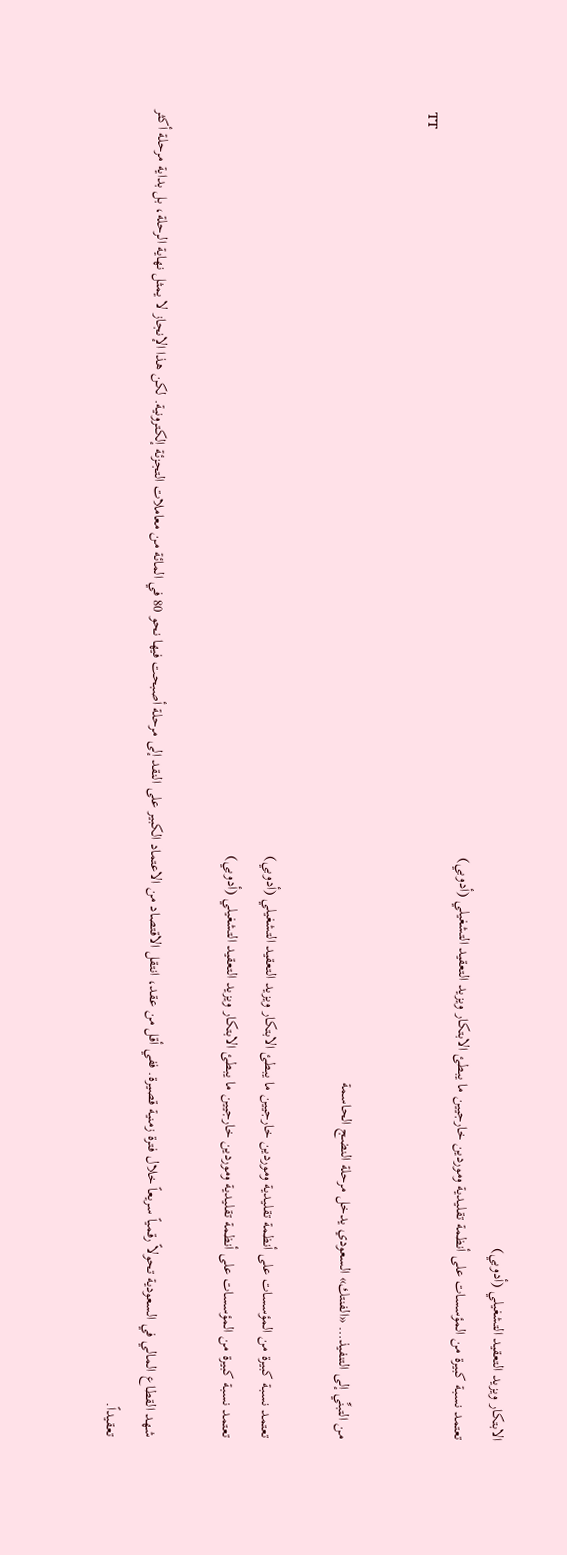الابتكار ويزيد التعقيد التشغيلي (أدوبي)
تعتمد نسبة كبيرة من المؤسسات على أنظمة تقليدية وموردين خارجيين ما يبطئ الابتكار ويزيد التعقيد التشغيلي (أدوبي)
TT

من التبنِّي إلى التنفيذ… «الفنتك» السعودي يدخل مرحلة النضج الحاسمة

تعتمد نسبة كبيرة من المؤسسات على أنظمة تقليدية وموردين خارجيين ما يبطئ الابتكار ويزيد التعقيد التشغيلي (أدوبي)
تعتمد نسبة كبيرة من المؤسسات على أنظمة تقليدية وموردين خارجيين ما يبطئ الابتكار ويزيد التعقيد التشغيلي (أدوبي)

شهد القطاع المالي في السعودية تحولاً رقمياً سريعاً خلال فترة زمنية قصيرة. ففي أقل من عقد، انتقل الاقتصاد من الاعتماد الكبير على النقد إلى مرحلة أصبحت فيها نحو 80 في المائة من معاملات التجزئة إلكترونية. لكن هذا الإنجاز لا يمثل نهاية الرحلة، بل بداية مرحلة أكثر تعقيداً.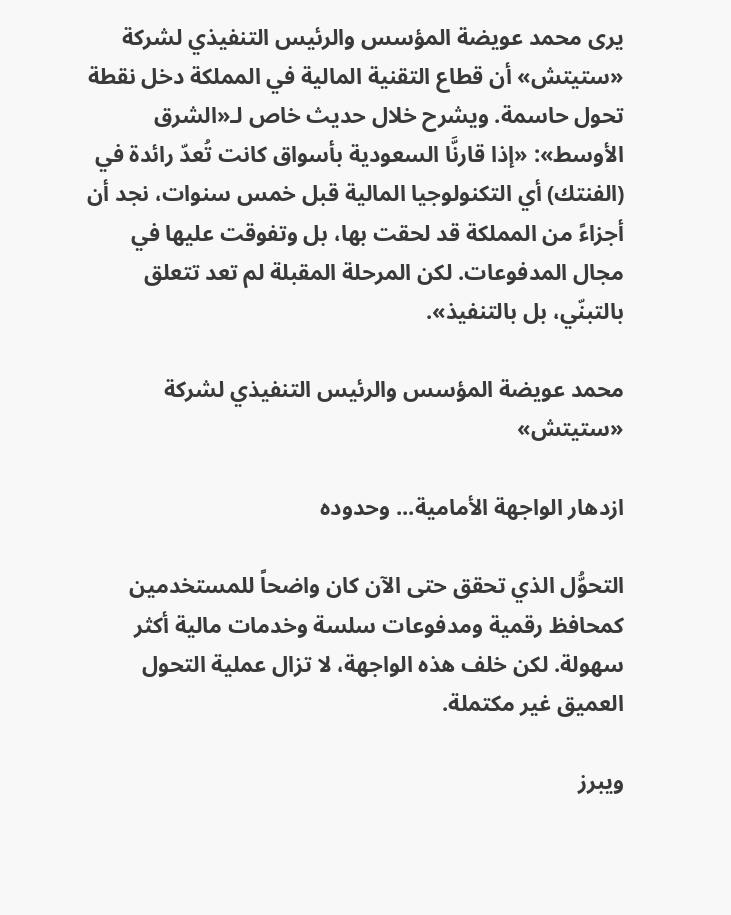يرى محمد عويضة المؤسس والرئيس التنفيذي لشركة «ستيتش» أن قطاع التقنية المالية في المملكة دخل نقطة تحول حاسمة. ويشرح خلال حديث خاص لـ«الشرق الأوسط»: «إذا قارنَّا السعودية بأسواق كانت تُعدّ رائدة في (الفنتك) أي التكنولوجيا المالية قبل خمس سنوات، نجد أن أجزاءً من المملكة قد لحقت بها، بل وتفوقت عليها في مجال المدفوعات. لكن المرحلة المقبلة لم تعد تتعلق بالتبنّي، بل بالتنفيذ».

محمد عويضة المؤسس والرئيس التنفيذي لشركة «ستيتش»

ازدهار الواجهة الأمامية... وحدوده

التحوُّل الذي تحقق حتى الآن كان واضحاً للمستخدمين كمحافظ رقمية ومدفوعات سلسة وخدمات مالية أكثر سهولة. لكن خلف هذه الواجهة، لا تزال عملية التحول العميق غير مكتملة.

ويبرز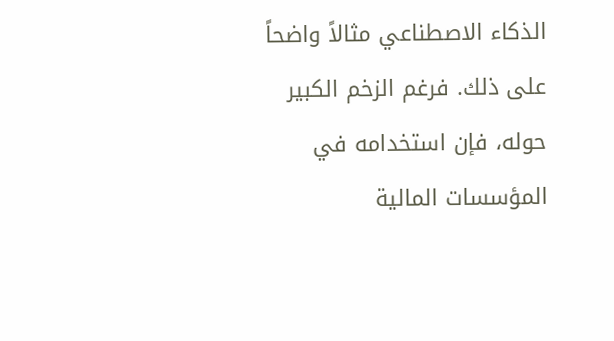الذكاء الاصطناعي مثالاً واضحاً على ذلك. فرغم الزخم الكبير حوله، فإن استخدامه في المؤسسات المالية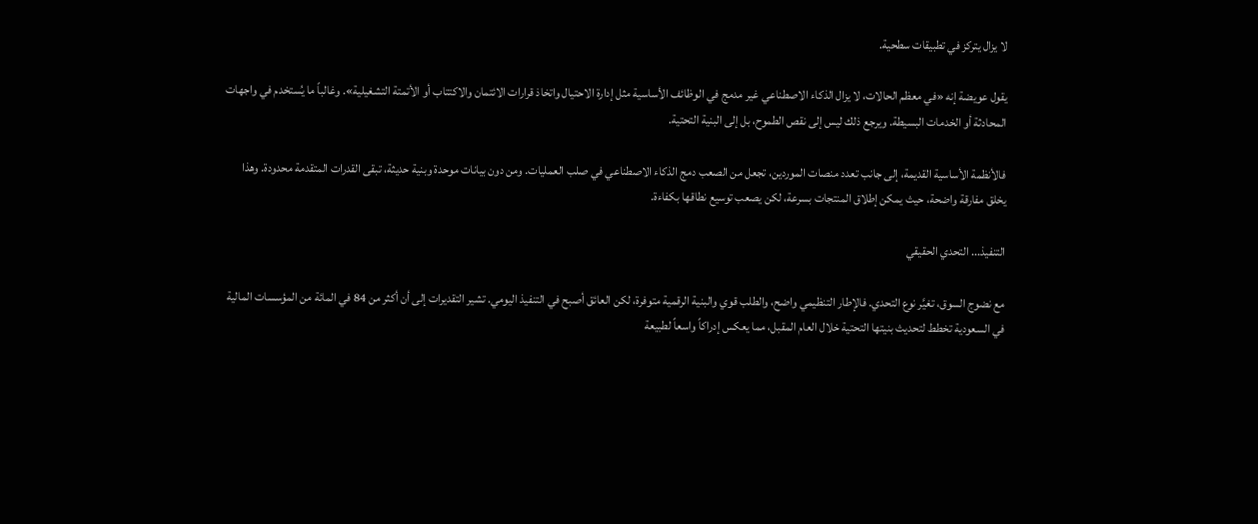لا يزال يتركز في تطبيقات سطحية.

يقول عويضة إنه «في معظم الحالات، لا يزال الذكاء الاصطناعي غير مدمج في الوظائف الأساسية مثل إدارة الاحتيال واتخاذ قرارات الائتمان والاكتتاب أو الأتمتة التشغيلية». وغالباً ما يُستخدم في واجهات المحادثة أو الخدمات البسيطة. ويرجع ذلك ليس إلى نقص الطموح، بل إلى البنية التحتية.

فالأنظمة الأساسية القديمة، إلى جانب تعدد منصات الموردين، تجعل من الصعب دمج الذكاء الاصطناعي في صلب العمليات. ومن دون بيانات موحدة وبنية حديثة، تبقى القدرات المتقدمة محدودة. وهذا يخلق مفارقة واضحة، حيث يمكن إطلاق المنتجات بسرعة، لكن يصعب توسيع نطاقها بكفاءة.

التنفيذ... التحدي الحقيقي

مع نضوج السوق، تغيَّر نوع التحدي. فالإطار التنظيمي واضح، والطلب قوي والبنية الرقمية متوفرة، لكن العائق أصبح في التنفيذ اليومي. تشير التقديرات إلى أن أكثر من 84 في المائة من المؤسسات المالية في السعودية تخطط لتحديث بنيتها التحتية خلال العام المقبل، مما يعكس إدراكاً واسعاً لطبيعة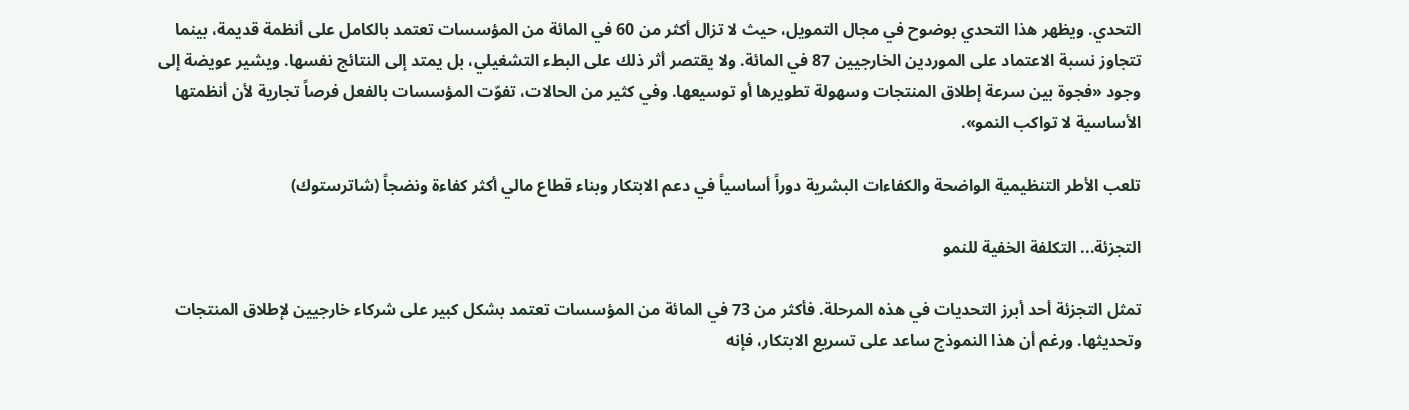التحدي. ويظهر هذا التحدي بوضوح في مجال التمويل، حيث لا تزال أكثر من 60 في المائة من المؤسسات تعتمد بالكامل على أنظمة قديمة، بينما تتجاوز نسبة الاعتماد على الموردين الخارجيين 87 في المائة. ولا يقتصر أثر ذلك على البطء التشغيلي، بل يمتد إلى النتائج نفسها. ويشير عويضة إلى وجود «فجوة بين سرعة إطلاق المنتجات وسهولة تطويرها أو توسيعها. وفي كثير من الحالات، تفوّت المؤسسات بالفعل فرصاً تجارية لأن أنظمتها الأساسية لا تواكب النمو».

تلعب الأطر التنظيمية الواضحة والكفاءات البشرية دوراً أساسياً في دعم الابتكار وبناء قطاع مالي أكثر كفاءة ونضجاً (شاترستوك)

التجزئة... التكلفة الخفية للنمو

تمثل التجزئة أحد أبرز التحديات في هذه المرحلة. فأكثر من 73 في المائة من المؤسسات تعتمد بشكل كبير على شركاء خارجيين لإطلاق المنتجات وتحديثها. ورغم أن هذا النموذج ساعد على تسريع الابتكار، فإنه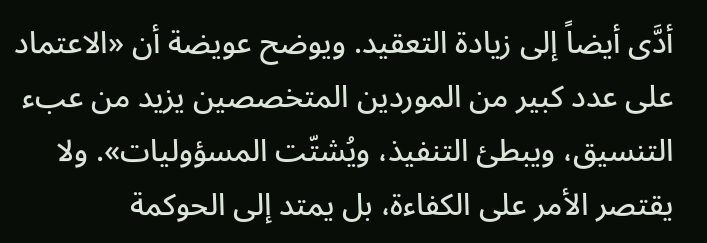أدَّى أيضاً إلى زيادة التعقيد. ويوضح عويضة أن «الاعتماد على عدد كبير من الموردين المتخصصين يزيد من عبء التنسيق، ويبطئ التنفيذ، ويُشتّت المسؤوليات». ولا يقتصر الأمر على الكفاءة، بل يمتد إلى الحوكمة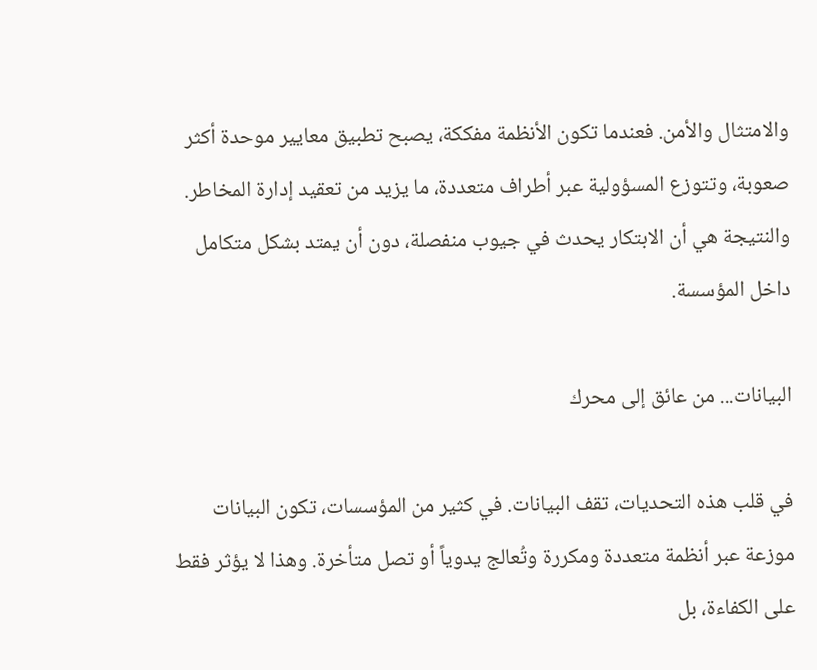والامتثال والأمن. فعندما تكون الأنظمة مفككة، يصبح تطبيق معايير موحدة أكثر صعوبة، وتتوزع المسؤولية عبر أطراف متعددة، ما يزيد من تعقيد إدارة المخاطر. والنتيجة هي أن الابتكار يحدث في جيوب منفصلة، دون أن يمتد بشكل متكامل داخل المؤسسة.

البيانات... من عائق إلى محرك

في قلب هذه التحديات، تقف البيانات. في كثير من المؤسسات، تكون البيانات موزعة عبر أنظمة متعددة ومكررة وتُعالج يدوياً أو تصل متأخرة. وهذا لا يؤثر فقط على الكفاءة، بل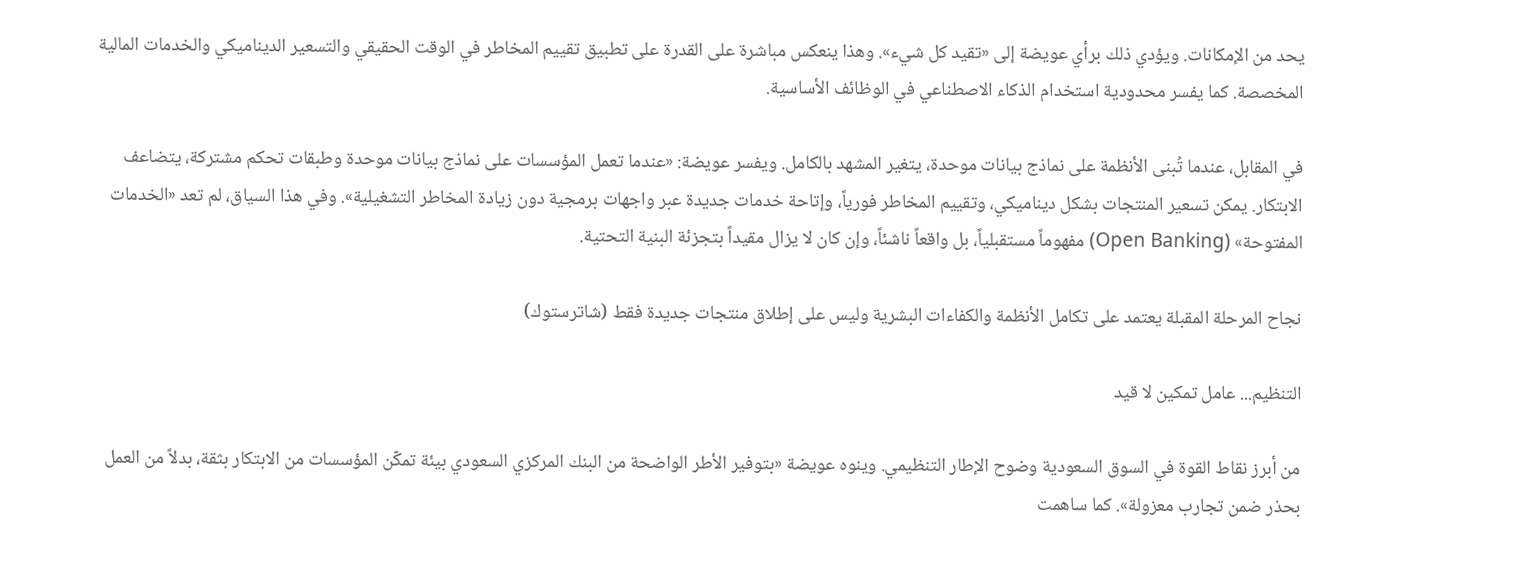يحد من الإمكانات. ويؤدي ذلك برأي عويضة إلى «تقيد كل شيء». وهذا ينعكس مباشرة على القدرة على تطبيق تقييم المخاطر في الوقت الحقيقي والتسعير الديناميكي والخدمات المالية المخصصة. كما يفسر محدودية استخدام الذكاء الاصطناعي في الوظائف الأساسية.

في المقابل، عندما تُبنى الأنظمة على نماذج بيانات موحدة، يتغير المشهد بالكامل. ويفسر عويضة: «عندما تعمل المؤسسات على نماذج بيانات موحدة وطبقات تحكم مشتركة، يتضاعف الابتكار. يمكن تسعير المنتجات بشكل ديناميكي، وتقييم المخاطر فورياً، وإتاحة خدمات جديدة عبر واجهات برمجية دون زيادة المخاطر التشغيلية». وفي هذا السياق، لم تعد «الخدمات المفتوحة» (Open Banking) مفهوماً مستقبلياً، بل واقعاً ناشئاً، وإن كان لا يزال مقيداً بتجزئة البنية التحتية.

نجاح المرحلة المقبلة يعتمد على تكامل الأنظمة والكفاءات البشرية وليس على إطلاق منتجات جديدة فقط (شاترستوك)

التنظيم... عامل تمكين لا قيد

من أبرز نقاط القوة في السوق السعودية وضوح الإطار التنظيمي. وينوه عويضة «بتوفير الأطر الواضحة من البنك المركزي السعودي بيئة تمكّن المؤسسات من الابتكار بثقة، بدلاً من العمل بحذر ضمن تجارب معزولة». كما ساهمت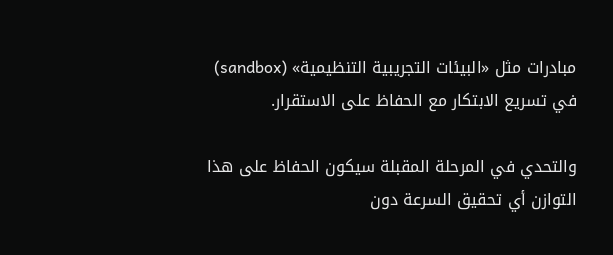مبادرات مثل «البيئات التجريبية التنظيمية» (sandbox) في تسريع الابتكار مع الحفاظ على الاستقرار.

والتحدي في المرحلة المقبلة سيكون الحفاظ على هذا التوازن أي تحقيق السرعة دون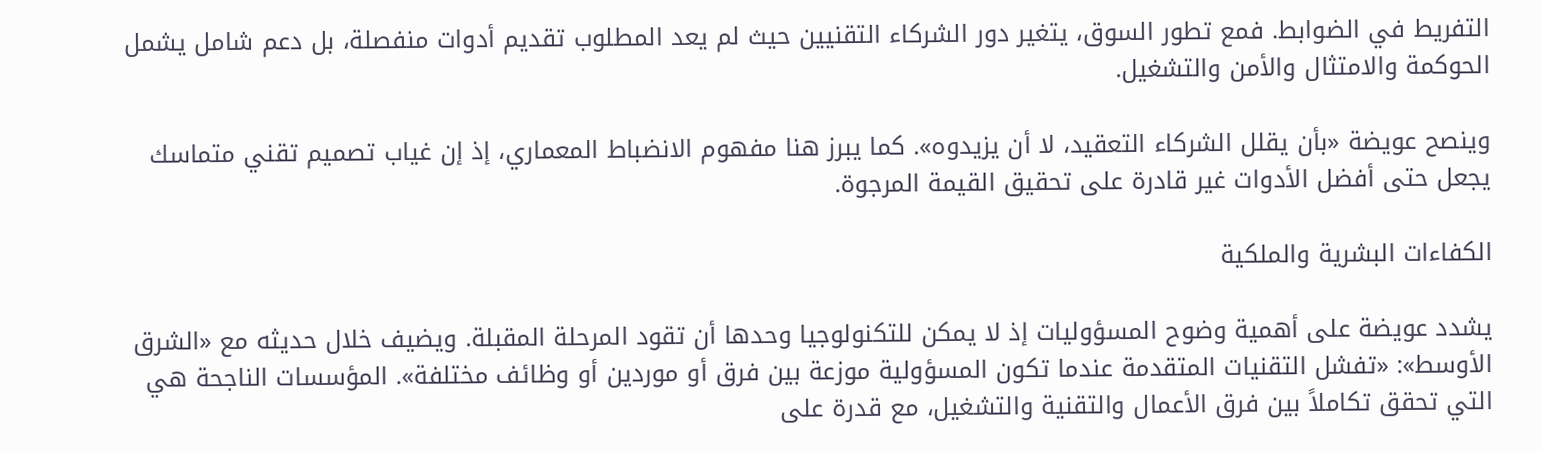التفريط في الضوابط. فمع تطور السوق، يتغير دور الشركاء التقنيين حيث لم يعد المطلوب تقديم أدوات منفصلة، بل دعم شامل يشمل الحوكمة والامتثال والأمن والتشغيل.

وينصح عويضة «بأن يقلل الشركاء التعقيد، لا أن يزيدوه». كما يبرز هنا مفهوم الانضباط المعماري، إذ إن غياب تصميم تقني متماسك يجعل حتى أفضل الأدوات غير قادرة على تحقيق القيمة المرجوة.

الكفاءات البشرية والملكية

يشدد عويضة على أهمية وضوح المسؤوليات إذ لا يمكن للتكنولوجيا وحدها أن تقود المرحلة المقبلة. ويضيف خلال حديثه مع «الشرق الأوسط»: «تفشل التقنيات المتقدمة عندما تكون المسؤولية موزعة بين فرق أو موردين أو وظائف مختلفة». المؤسسات الناجحة هي التي تحقق تكاملاً بين فرق الأعمال والتقنية والتشغيل، مع قدرة على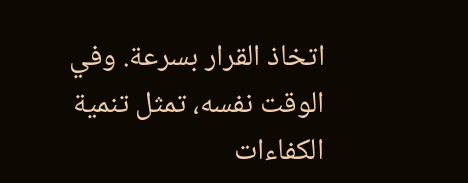اتخاذ القرار بسرعة. وفي الوقت نفسه، تمثل تنمية الكفاءات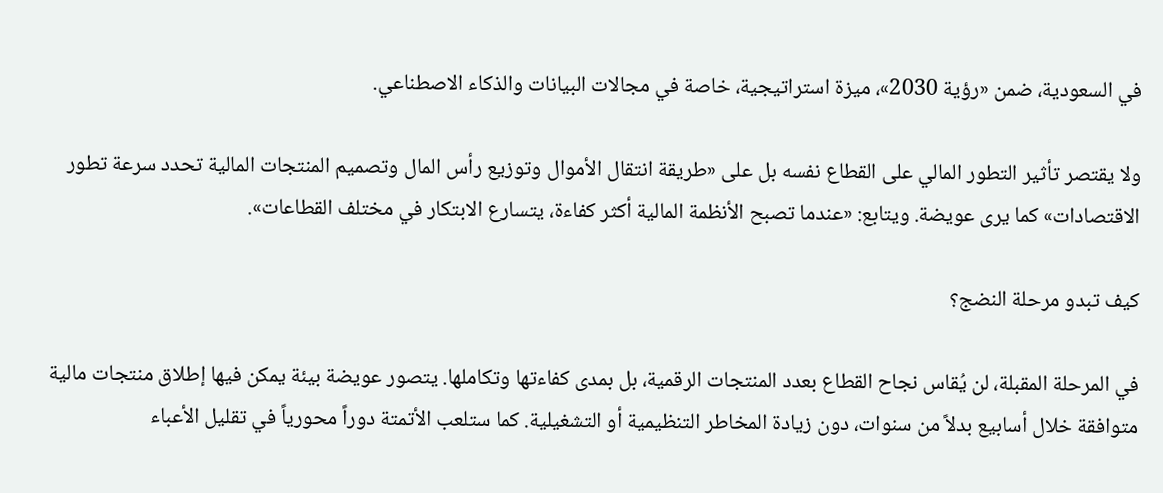في السعودية، ضمن «رؤية 2030»، ميزة استراتيجية، خاصة في مجالات البيانات والذكاء الاصطناعي.

ولا يقتصر تأثير التطور المالي على القطاع نفسه بل على «طريقة انتقال الأموال وتوزيع رأس المال وتصميم المنتجات المالية تحدد سرعة تطور الاقتصادات» كما يرى عويضة. ويتابع: «عندما تصبح الأنظمة المالية أكثر كفاءة، يتسارع الابتكار في مختلف القطاعات».

كيف تبدو مرحلة النضج؟

في المرحلة المقبلة، لن يُقاس نجاح القطاع بعدد المنتجات الرقمية، بل بمدى كفاءتها وتكاملها. يتصور عويضة بيئة يمكن فيها إطلاق منتجات مالية متوافقة خلال أسابيع بدلاً من سنوات، دون زيادة المخاطر التنظيمية أو التشغيلية. كما ستلعب الأتمتة دوراً محورياً في تقليل الأعباء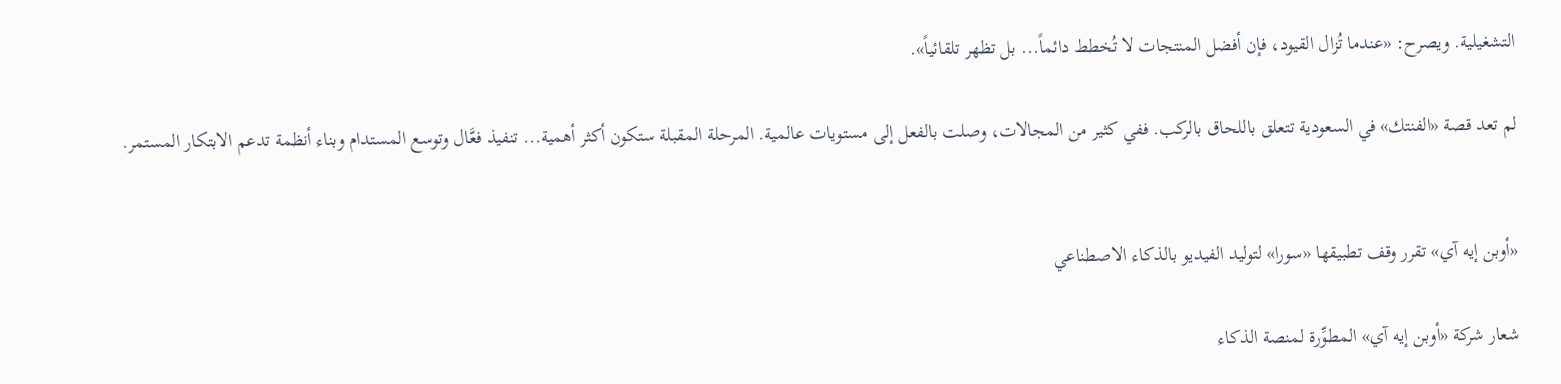التشغيلية. ويصرح: «عندما تُزال القيود، فإن أفضل المنتجات لا تُخطط دائماً... بل تظهر تلقائياً».

لم تعد قصة «الفنتك» في السعودية تتعلق باللحاق بالركب. ففي كثير من المجالات، وصلت بالفعل إلى مستويات عالمية. المرحلة المقبلة ستكون أكثر أهمية... تنفيذ فعَّال وتوسع المستدام وبناء أنظمة تدعم الابتكار المستمر.


«أوبن إيه آي» تقرر وقف تطبيقها «سورا» لتوليد الفيديو بالذكاء الاصطناعي

شعار شركة «أوبن إيه آي» المطوِّرة لمنصة الذكاء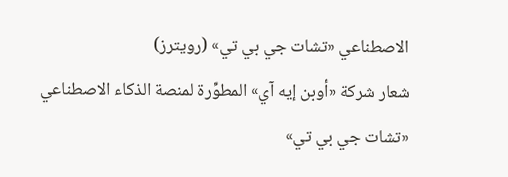الاصطناعي «تشات جي بي تي» (رويترز)
شعار شركة «أوبن إيه آي» المطوِّرة لمنصة الذكاء الاصطناعي «تشات جي بي تي»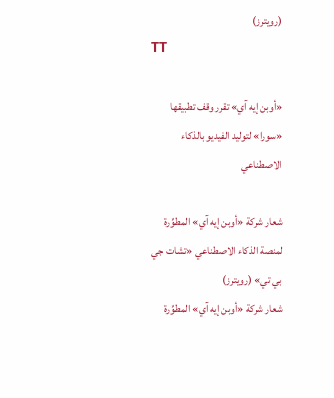(رويترز)
TT

«أوبن إيه آي» تقرر وقف تطبيقها «سورا» لتوليد الفيديو بالذكاء الاصطناعي

شعار شركة «أوبن إيه آي» المطوِّرة لمنصة الذكاء الاصطناعي «تشات جي بي تي» (رويترز)
شعار شركة «أوبن إيه آي» المطوِّرة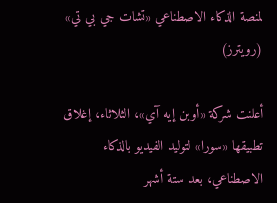لمنصة الذكاء الاصطناعي «تشات جي بي تي» (رويترز)

أعلنت شركة «أوبن إيه آي»، الثلاثاء، إغلاق تطبيقها «سورا» لتوليد الفيديو بالذكاء الاصطناعي، بعد ستة أشهر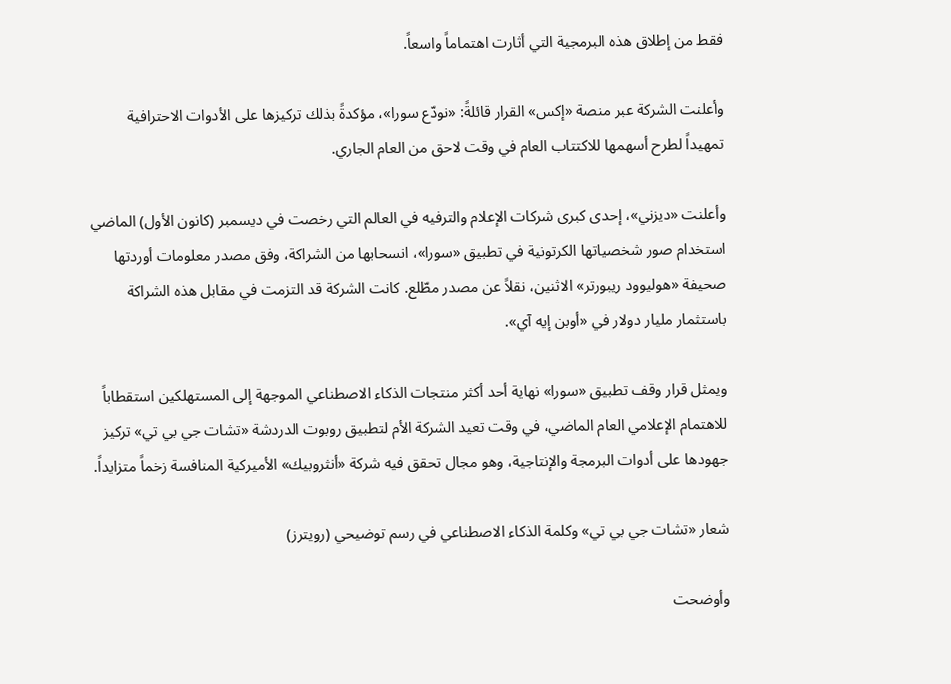فقط من إطلاق هذه البرمجية التي أثارت اهتماماً واسعاً.

وأعلنت الشركة عبر منصة «إكس» القرار قائلةً: «نودّع سورا»، مؤكدةً بذلك تركيزها على الأدوات الاحترافية تمهيداً لطرح أسهمها للاكتتاب العام في وقت لاحق من العام الجاري.

وأعلنت «ديزني»، إحدى كبرى شركات الإعلام والترفيه في العالم التي رخصت في ديسمبر (كانون الأول) الماضي استخدام صور شخصياتها الكرتونية في تطبيق «سورا»، انسحابها من الشراكة، وفق مصدر معلومات أوردتها صحيفة «هوليوود ريبورتر» الاثنين، نقلاً عن مصدر مطّلع. كانت الشركة قد التزمت في مقابل هذه الشراكة باستثمار مليار دولار في «أوبن إيه آي».

ويمثل قرار وقف تطبيق «سورا» نهاية أحد أكثر منتجات الذكاء الاصطناعي الموجهة إلى المستهلكين استقطاباً للاهتمام الإعلامي العام الماضي، في وقت تعيد الشركة الأم لتطبيق روبوت الدردشة «تشات جي بي تي» تركيز جهودها على أدوات البرمجة والإنتاجية، وهو مجال تحقق فيه شركة «أنثروبيك» الأميركية المنافسة زخماً متزايداً.

شعار «تشات جي بي تي» وكلمة الذكاء الاصطناعي في رسم توضيحي (رويترز)

وأوضحت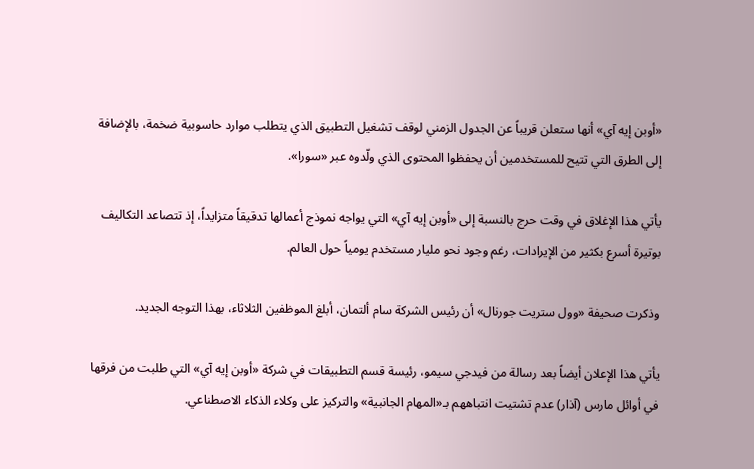«أوبن إيه آي» أنها ستعلن قريباً عن الجدول الزمني لوقف تشغيل التطبيق الذي يتطلب موارد حاسوبية ضخمة، بالإضافة إلى الطرق التي تتيح للمستخدمين أن يحفظوا المحتوى الذي ولّدوه عبر «سورا».

يأتي هذا الإغلاق في وقت حرج بالنسبة إلى «أوبن إيه آي» التي يواجه نموذج أعمالها تدقيقاً متزايداً، إذ تتصاعد التكاليف بوتيرة أسرع بكثير من الإيرادات، رغم وجود نحو مليار مستخدم يومياً حول العالم.

وذكرت صحيفة «وول ستريت جورنال» أن رئيس الشركة سام ألتمان، أبلغ الموظفين الثلاثاء، بهذا التوجه الجديد.

يأتي هذا الإعلان أيضاً بعد رسالة من فيدجي سيمو، رئيسة قسم التطبيقات في شركة «أوبن إيه آي» التي طلبت من فرقها في أوائل مارس (آذار) عدم تشتيت انتباههم بـ«المهام الجانبية» والتركيز على وكلاء الذكاء الاصطناعي.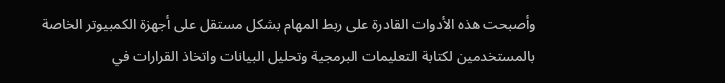وأصبحت هذه الأدوات القادرة على ربط المهام بشكل مستقل على أجهزة الكمبيوتر الخاصة بالمستخدمين لكتابة التعليمات البرمجية وتحليل البيانات واتخاذ القرارات في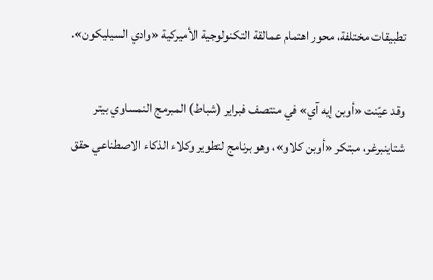تطبيقات مختلفة، محور اهتمام عمالقة التكنولوجية الأميركية «وادي السيليكون».

وقد عيّنت «أوبن إيه آي» في منتصف فبراير (شباط) المبرمج النمساوي بيتر شتاينبرغر، مبتكر «أوبن كلاو»، وهو برنامج لتطوير وكلاء الذكاء الاصطناعي حقق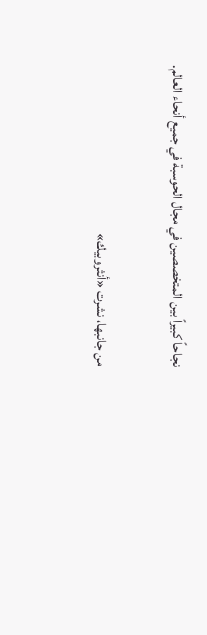نجاحاً كبيراً بين المتخصصين في مجال الحوسبة في جميع أنحاء العالم.

من جانبها، نشرت «أنثروبيك»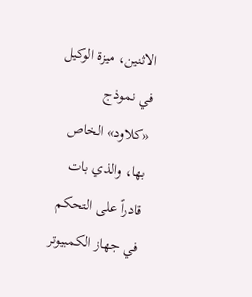الاثنين، ميزة الوكيل في نموذج «كلاود» الخاص بها، والذي بات قادراً على التحكم في جهاز الكمبيوتر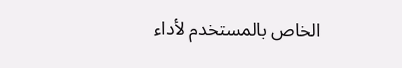الخاص بالمستخدم لأداء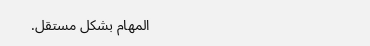المهام بشكل مستقل.